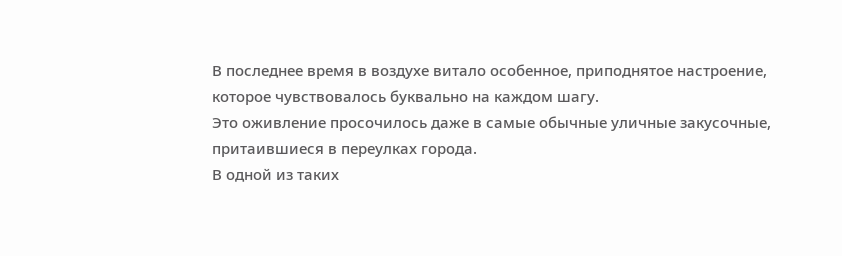В последнее время в воздухе витало особенное, приподнятое настроение, которое чувствовалось буквально на каждом шагу.
Это оживление просочилось даже в самые обычные уличные закусочные, притаившиеся в переулках города.
В одной из таких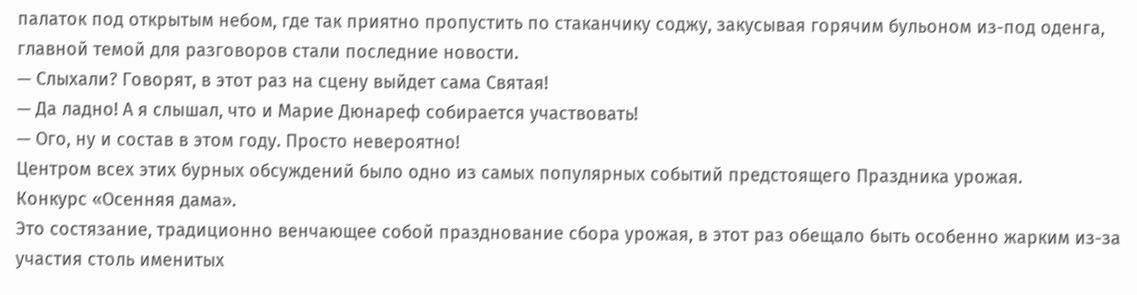палаток под открытым небом, где так приятно пропустить по стаканчику соджу, закусывая горячим бульоном из-под оденга, главной темой для разговоров стали последние новости.
— Слыхали? Говорят, в этот раз на сцену выйдет сама Святая!
— Да ладно! А я слышал, что и Марие Дюнареф собирается участвовать!
— Ого, ну и состав в этом году. Просто невероятно!
Центром всех этих бурных обсуждений было одно из самых популярных событий предстоящего Праздника урожая.
Конкурс «Осенняя дама».
Это состязание, традиционно венчающее собой празднование сбора урожая, в этот раз обещало быть особенно жарким из-за участия столь именитых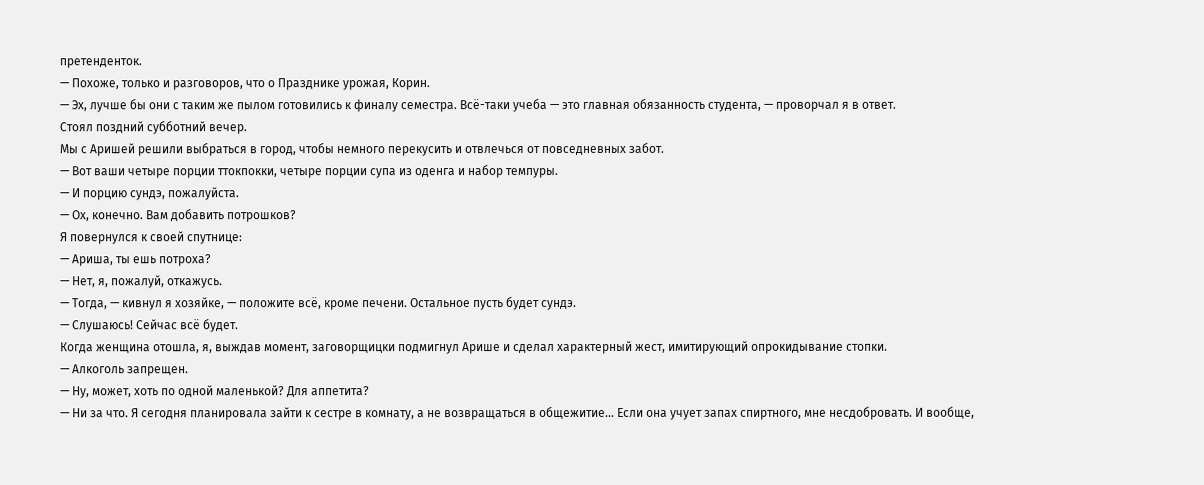претенденток.
— Похоже, только и разговоров, что о Празднике урожая, Корин.
— Эх, лучше бы они с таким же пылом готовились к финалу семестра. Всё-таки учеба — это главная обязанность студента, — проворчал я в ответ.
Стоял поздний субботний вечер.
Мы с Аришей решили выбраться в город, чтобы немного перекусить и отвлечься от повседневных забот.
— Вот ваши четыре порции ттокпокки, четыре порции супа из оденга и набор темпуры.
— И порцию сундэ, пожалуйста.
— Ох, конечно. Вам добавить потрошков?
Я повернулся к своей спутнице:
— Ариша, ты ешь потроха?
— Нет, я, пожалуй, откажусь.
— Тогда, — кивнул я хозяйке, — положите всё, кроме печени. Остальное пусть будет сундэ.
— Слушаюсь! Сейчас всё будет.
Когда женщина отошла, я, выждав момент, заговорщицки подмигнул Арише и сделал характерный жест, имитирующий опрокидывание стопки.
— Алкоголь запрещен.
— Ну, может, хоть по одной маленькой? Для аппетита?
— Ни за что. Я сегодня планировала зайти к сестре в комнату, а не возвращаться в общежитие... Если она учует запах спиртного, мне несдобровать. И вообще,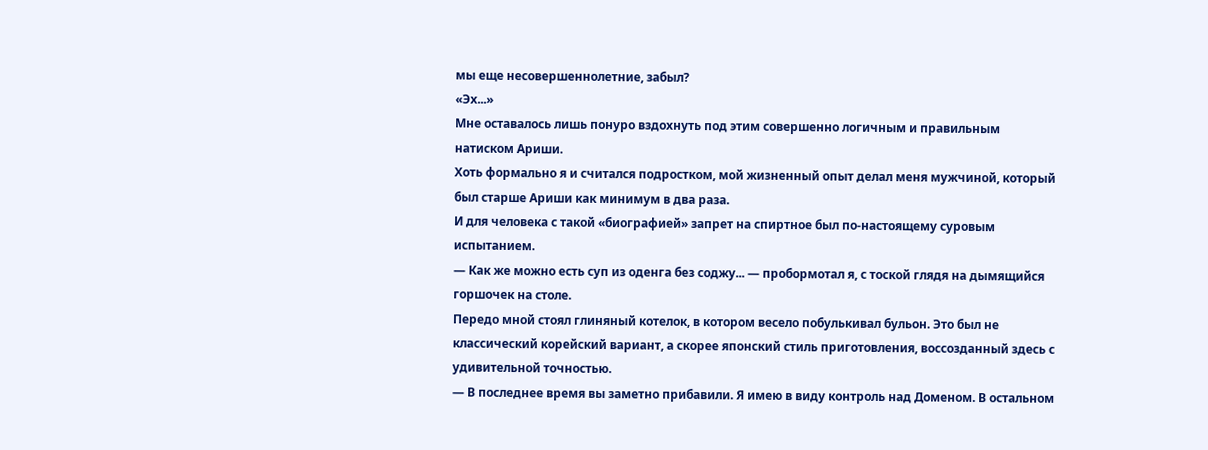мы еще несовершеннолетние, забыл?
«Эх...»
Мне оставалось лишь понуро вздохнуть под этим совершенно логичным и правильным натиском Ариши.
Хоть формально я и считался подростком, мой жизненный опыт делал меня мужчиной, который был старше Ариши как минимум в два раза.
И для человека с такой «биографией» запрет на спиртное был по-настоящему суровым испытанием.
— Как же можно есть суп из оденга без соджу... — пробормотал я, с тоской глядя на дымящийся горшочек на столе.
Передо мной стоял глиняный котелок, в котором весело побулькивал бульон. Это был не классический корейский вариант, а скорее японский стиль приготовления, воссозданный здесь с удивительной точностью.
— В последнее время вы заметно прибавили. Я имею в виду контроль над Доменом. В остальном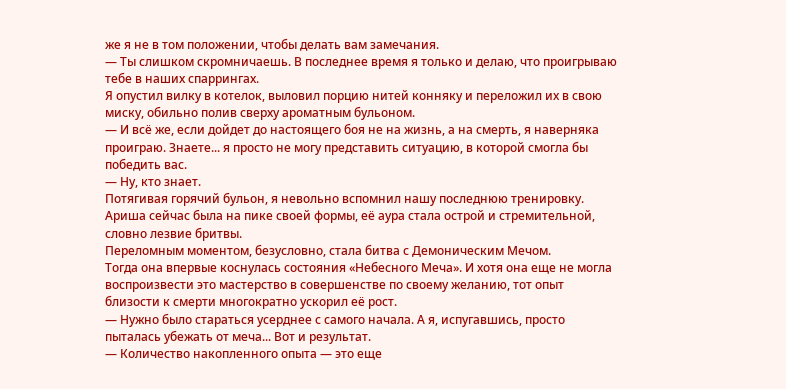же я не в том положении, чтобы делать вам замечания.
— Ты слишком скромничаешь. В последнее время я только и делаю, что проигрываю тебе в наших спаррингах.
Я опустил вилку в котелок, выловил порцию нитей конняку и переложил их в свою миску, обильно полив сверху ароматным бульоном.
— И всё же, если дойдет до настоящего боя не на жизнь, а на смерть, я наверняка проиграю. Знаете... я просто не могу представить ситуацию, в которой смогла бы победить вас.
— Ну, кто знает.
Потягивая горячий бульон, я невольно вспомнил нашу последнюю тренировку.
Ариша сейчас была на пике своей формы, её аура стала острой и стремительной, словно лезвие бритвы.
Переломным моментом, безусловно, стала битва с Демоническим Мечом.
Тогда она впервые коснулась состояния «Небесного Меча». И хотя она еще не могла воспроизвести это мастерство в совершенстве по своему желанию, тот опыт близости к смерти многократно ускорил её рост.
— Нужно было стараться усерднее с самого начала. А я, испугавшись, просто пыталась убежать от меча... Вот и результат.
— Количество накопленного опыта — это еще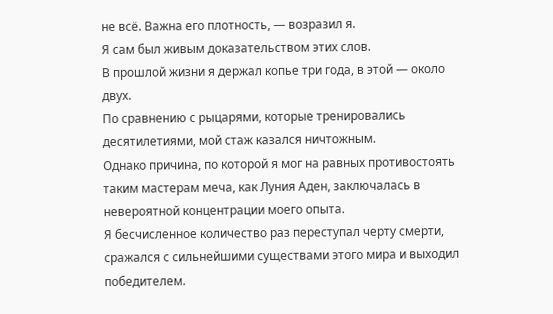не всё. Важна его плотность, — возразил я.
Я сам был живым доказательством этих слов.
В прошлой жизни я держал копье три года, в этой — около двух.
По сравнению с рыцарями, которые тренировались десятилетиями, мой стаж казался ничтожным.
Однако причина, по которой я мог на равных противостоять таким мастерам меча, как Луния Аден, заключалась в невероятной концентрации моего опыта.
Я бесчисленное количество раз переступал черту смерти, сражался с сильнейшими существами этого мира и выходил победителем.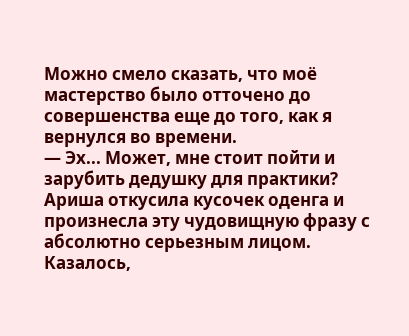Можно смело сказать, что моё мастерство было отточено до совершенства еще до того, как я вернулся во времени.
— Эх... Может, мне стоит пойти и зарубить дедушку для практики?
Ариша откусила кусочек оденга и произнесла эту чудовищную фразу с абсолютно серьезным лицом. Казалось,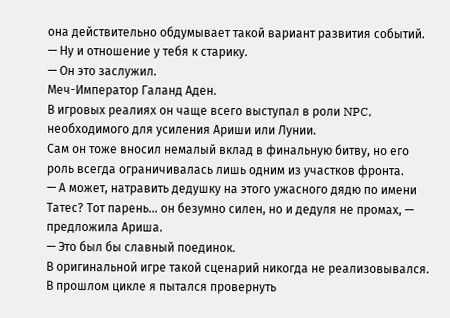она действительно обдумывает такой вариант развития событий.
— Ну и отношение у тебя к старику.
— Он это заслужил.
Меч-Император Галанд Аден.
В игровых реалиях он чаще всего выступал в роли NPC, необходимого для усиления Ариши или Лунии.
Сам он тоже вносил немалый вклад в финальную битву, но его роль всегда ограничивалась лишь одним из участков фронта.
— А может, натравить дедушку на этого ужасного дядю по имени Татес? Тот парень... он безумно силен, но и дедуля не промах, — предложила Ариша.
— Это был бы славный поединок.
В оригинальной игре такой сценарий никогда не реализовывался. В прошлом цикле я пытался провернуть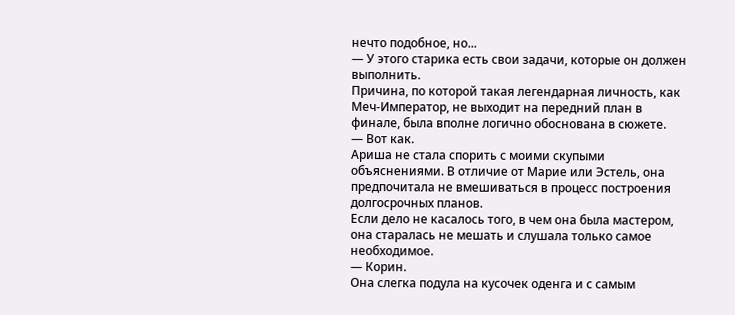нечто подобное, но...
— У этого старика есть свои задачи, которые он должен выполнить.
Причина, по которой такая легендарная личность, как Меч-Император, не выходит на передний план в финале, была вполне логично обоснована в сюжете.
— Вот как.
Ариша не стала спорить с моими скупыми объяснениями. В отличие от Марие или Эстель, она предпочитала не вмешиваться в процесс построения долгосрочных планов.
Если дело не касалось того, в чем она была мастером, она старалась не мешать и слушала только самое необходимое.
— Корин.
Она слегка подула на кусочек оденга и с самым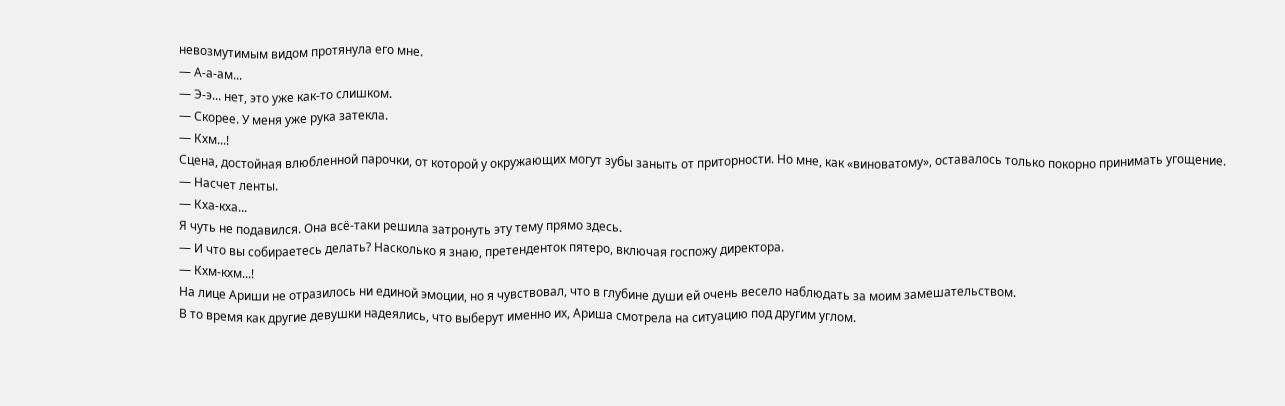невозмутимым видом протянула его мне.
— А-а-ам...
— Э-э... нет, это уже как-то слишком.
— Скорее. У меня уже рука затекла.
— Кхм...!
Сцена, достойная влюбленной парочки, от которой у окружающих могут зубы заныть от приторности. Но мне, как «виноватому», оставалось только покорно принимать угощение.
— Насчет ленты.
— Кха-кха...
Я чуть не подавился. Она всё-таки решила затронуть эту тему прямо здесь.
— И что вы собираетесь делать? Насколько я знаю, претенденток пятеро, включая госпожу директора.
— Кхм-кхм...!
На лице Ариши не отразилось ни единой эмоции, но я чувствовал, что в глубине души ей очень весело наблюдать за моим замешательством.
В то время как другие девушки надеялись, что выберут именно их, Ариша смотрела на ситуацию под другим углом.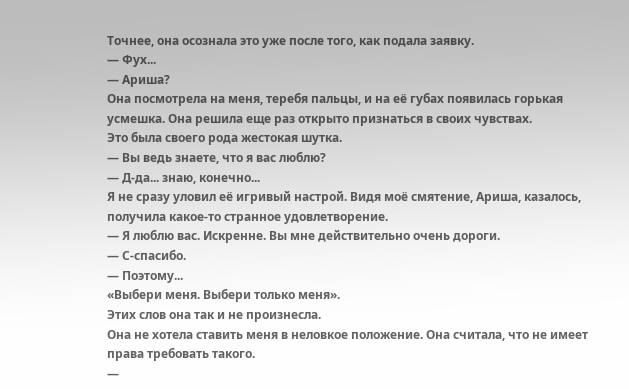Точнее, она осознала это уже после того, как подала заявку.
— Фух...
— Ариша?
Она посмотрела на меня, теребя пальцы, и на её губах появилась горькая усмешка. Она решила еще раз открыто признаться в своих чувствах.
Это была своего рода жестокая шутка.
— Вы ведь знаете, что я вас люблю?
— Д-да... знаю, конечно...
Я не сразу уловил её игривый настрой. Видя моё смятение, Ариша, казалось, получила какое-то странное удовлетворение.
— Я люблю вас. Искренне. Вы мне действительно очень дороги.
— С-спасибо.
— Поэтому...
«Выбери меня. Выбери только меня».
Этих слов она так и не произнесла.
Она не хотела ставить меня в неловкое положение. Она считала, что не имеет права требовать такого.
—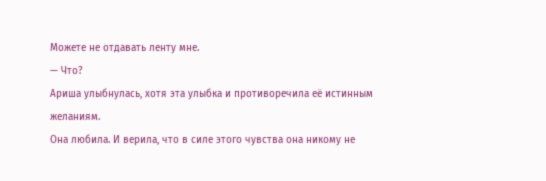Можете не отдавать ленту мне.
— Что?
Ариша улыбнулась, хотя эта улыбка и противоречила её истинным желаниям.
Она любила. И верила, что в силе этого чувства она никому не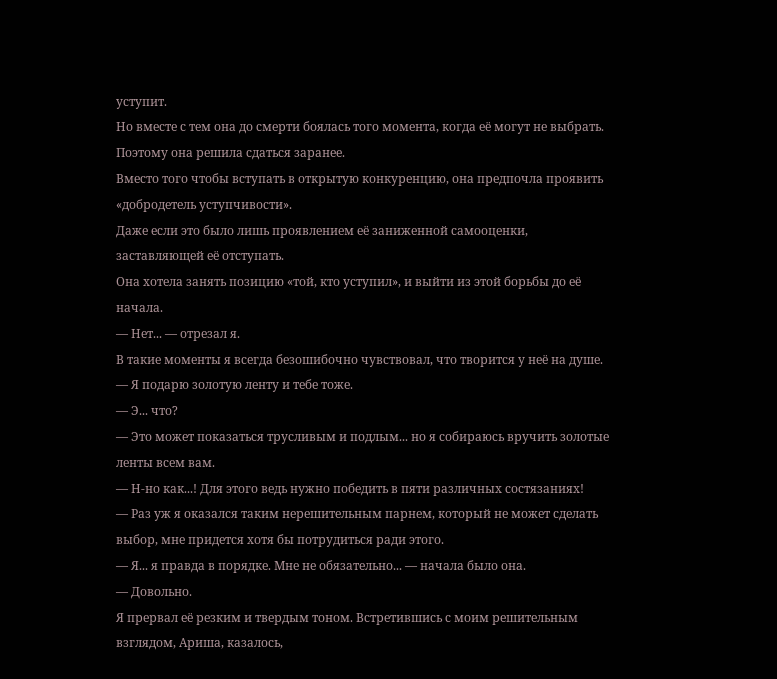уступит.
Но вместе с тем она до смерти боялась того момента, когда её могут не выбрать.
Поэтому она решила сдаться заранее.
Вместо того чтобы вступать в открытую конкуренцию, она предпочла проявить «добродетель уступчивости».
Даже если это было лишь проявлением её заниженной самооценки, заставляющей её отступать.
Она хотела занять позицию «той, кто уступил», и выйти из этой борьбы до её начала.
— Нет... — отрезал я.
В такие моменты я всегда безошибочно чувствовал, что творится у неё на душе.
— Я подарю золотую ленту и тебе тоже.
— Э... что?
— Это может показаться трусливым и подлым... но я собираюсь вручить золотые ленты всем вам.
— Н-но как...! Для этого ведь нужно победить в пяти различных состязаниях!
— Раз уж я оказался таким нерешительным парнем, который не может сделать выбор, мне придется хотя бы потрудиться ради этого.
— Я... я правда в порядке. Мне не обязательно... — начала было она.
— Довольно.
Я прервал её резким и твердым тоном. Встретившись с моим решительным взглядом, Ариша, казалось,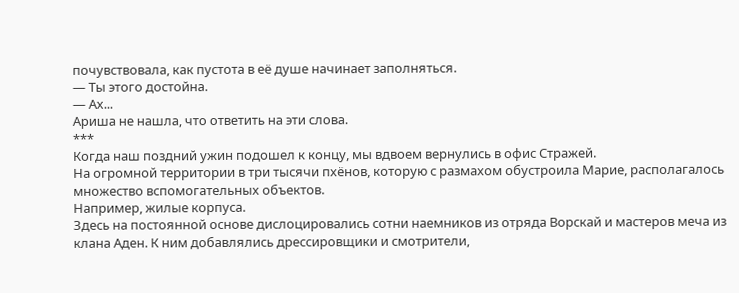почувствовала, как пустота в её душе начинает заполняться.
— Ты этого достойна.
— Ах...
Ариша не нашла, что ответить на эти слова.
***
Когда наш поздний ужин подошел к концу, мы вдвоем вернулись в офис Стражей.
На огромной территории в три тысячи пхёнов, которую с размахом обустроила Марие, располагалось множество вспомогательных объектов.
Например, жилые корпуса.
Здесь на постоянной основе дислоцировались сотни наемников из отряда Ворскай и мастеров меча из клана Аден. К ним добавлялись дрессировщики и смотрители,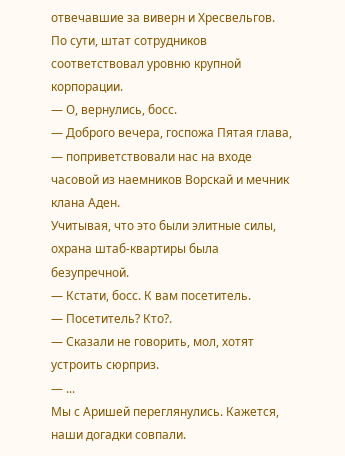отвечавшие за виверн и Хресвельгов.
По сути, штат сотрудников соответствовал уровню крупной корпорации.
— О, вернулись, босс.
— Доброго вечера, госпожа Пятая глава, — поприветствовали нас на входе часовой из наемников Ворскай и мечник клана Аден.
Учитывая, что это были элитные силы, охрана штаб-квартиры была безупречной.
— Кстати, босс. К вам посетитель.
— Посетитель? Кто?.
— Сказали не говорить, мол, хотят устроить сюрприз.
— ...
Мы с Аришей переглянулись. Кажется, наши догадки совпали.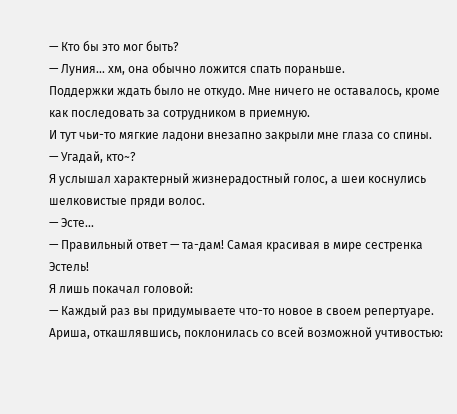— Кто бы это мог быть?
— Луния... хм, она обычно ложится спать пораньше.
Поддержки ждать было не откудо. Мне ничего не оставалось, кроме как последовать за сотрудником в приемную.
И тут чьи-то мягкие ладони внезапно закрыли мне глаза со спины.
— Угадай, кто~?
Я услышал характерный жизнерадостный голос, а шеи коснулись шелковистые пряди волос.
— Эсте...
— Правильный ответ — та-дам! Самая красивая в мире сестренка Эстель!
Я лишь покачал головой:
— Каждый раз вы придумываете что-то новое в своем репертуаре.
Ариша, откашлявшись, поклонилась со всей возможной учтивостью: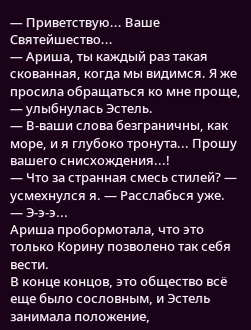— Приветствую... Ваше Святейшество...
— Ариша, ты каждый раз такая скованная, когда мы видимся. Я же просила обращаться ко мне проще, — улыбнулась Эстель.
— В-ваши слова безграничны, как море, и я глубоко тронута... Прошу вашего снисхождения...!
— Что за странная смесь стилей? — усмехнулся я. — Расслабься уже.
— Э-э-э...
Ариша пробормотала, что это только Корину позволено так себя вести.
В конце концов, это общество всё еще было сословным, и Эстель занимала положение,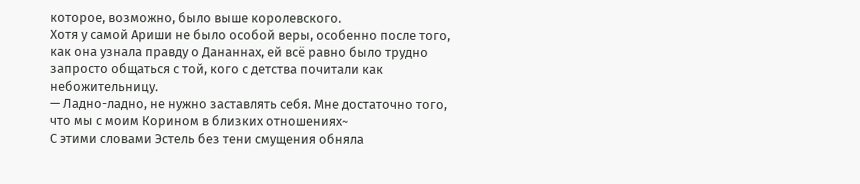которое, возможно, было выше королевского.
Хотя у самой Ариши не было особой веры, особенно после того, как она узнала правду о Дананнах, ей всё равно было трудно запросто общаться с той, кого с детства почитали как небожительницу.
— Ладно-ладно, не нужно заставлять себя. Мне достаточно того, что мы с моим Корином в близких отношениях~
С этими словами Эстель без тени смущения обняла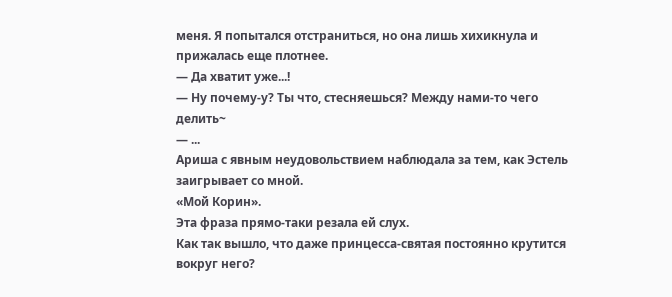меня. Я попытался отстраниться, но она лишь хихикнула и прижалась еще плотнее.
— Да хватит уже...!
— Ну почему-у? Ты что, стесняешься? Между нами-то чего делить~
— ...
Ариша с явным неудовольствием наблюдала за тем, как Эстель заигрывает со мной.
«Мой Корин».
Эта фраза прямо-таки резала ей слух.
Как так вышло, что даже принцесса-святая постоянно крутится вокруг него?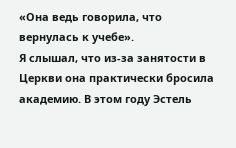«Она ведь говорила, что вернулась к учебе».
Я слышал, что из-за занятости в Церкви она практически бросила академию. В этом году Эстель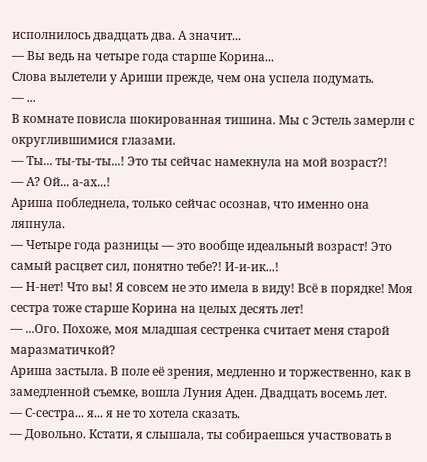исполнилось двадцать два. А значит...
— Вы ведь на четыре года старше Корина...
Слова вылетели у Ариши прежде, чем она успела подумать.
— ...
В комнате повисла шокированная тишина. Мы с Эстель замерли с округлившимися глазами.
— Ты... ты-ты-ты...! Это ты сейчас намекнула на мой возраст?!
— А? Ой... а-ах...!
Ариша побледнела, только сейчас осознав, что именно она ляпнула.
— Четыре года разницы — это вообще идеальный возраст! Это самый расцвет сил, понятно тебе?! И-и-ик...!
— Н-нет! Что вы! Я совсем не это имела в виду! Всё в порядке! Моя сестра тоже старше Корина на целых десять лет!
— ...Ого. Похоже, моя младшая сестренка считает меня старой маразматичкой?
Ариша застыла. В поле её зрения, медленно и торжественно, как в замедленной съемке, вошла Луния Аден. Двадцать восемь лет.
— С-сестра... я... я не то хотела сказать.
— Довольно. Кстати, я слышала, ты собираешься участвовать в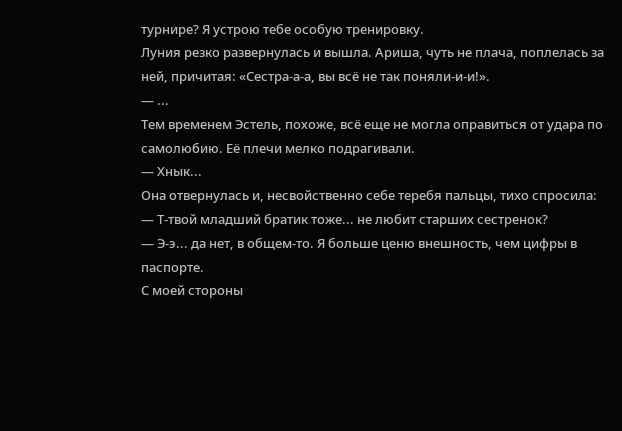турнире? Я устрою тебе особую тренировку.
Луния резко развернулась и вышла. Ариша, чуть не плача, поплелась за ней, причитая: «Сестра-а-а, вы всё не так поняли-и-и!».
— ...
Тем временем Эстель, похоже, всё еще не могла оправиться от удара по самолюбию. Её плечи мелко подрагивали.
— Хнык...
Она отвернулась и, несвойственно себе теребя пальцы, тихо спросила:
— Т-твой младший братик тоже... не любит старших сестренок?
— Э-э... да нет, в общем-то. Я больше ценю внешность, чем цифры в паспорте.
С моей стороны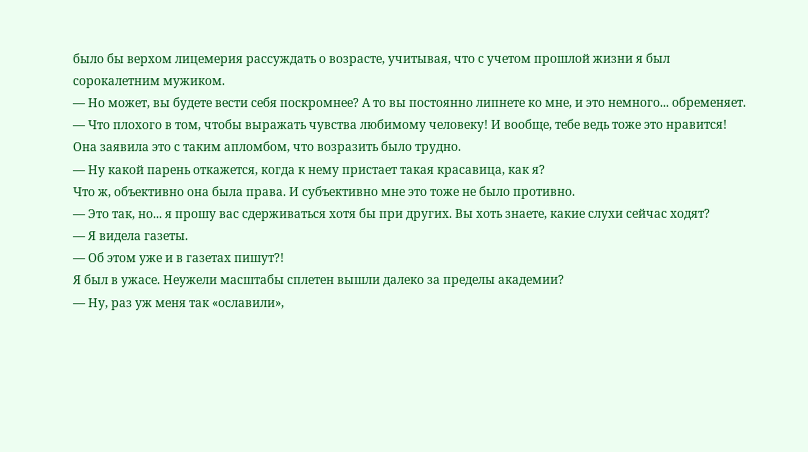было бы верхом лицемерия рассуждать о возрасте, учитывая, что с учетом прошлой жизни я был сорокалетним мужиком.
— Но может, вы будете вести себя поскромнее? А то вы постоянно липнете ко мне, и это немного... обременяет.
— Что плохого в том, чтобы выражать чувства любимому человеку! И вообще, тебе ведь тоже это нравится!
Она заявила это с таким апломбом, что возразить было трудно.
— Ну какой парень откажется, когда к нему пристает такая красавица, как я?
Что ж, объективно она была права. И субъективно мне это тоже не было противно.
— Это так, но... я прошу вас сдерживаться хотя бы при других. Вы хоть знаете, какие слухи сейчас ходят?
— Я видела газеты.
— Об этом уже и в газетах пишут?!
Я был в ужасе. Неужели масштабы сплетен вышли далеко за пределы академии?
— Ну, раз уж меня так «ославили»,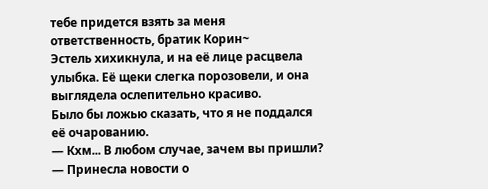тебе придется взять за меня ответственность, братик Корин~
Эстель хихикнула, и на её лице расцвела улыбка. Её щеки слегка порозовели, и она выглядела ослепительно красиво.
Было бы ложью сказать, что я не поддался её очарованию.
— Кхм... В любом случае, зачем вы пришли?
— Принесла новости о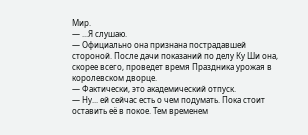Мир.
— ...Я слушаю.
— Официально она признана пострадавшей стороной. После дачи показаний по делу Ку Ши она, скорее всего, проведет время Праздника урожая в королевском дворце.
— Фактически, это академический отпуск.
— Ну... ей сейчас есть о чем подумать. Пока стоит оставить её в покое. Тем временем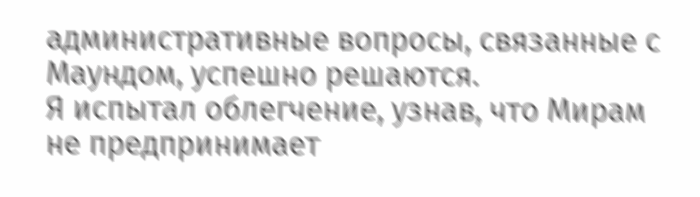административные вопросы, связанные с Маундом, успешно решаются.
Я испытал облегчение, узнав, что Мирам не предпринимает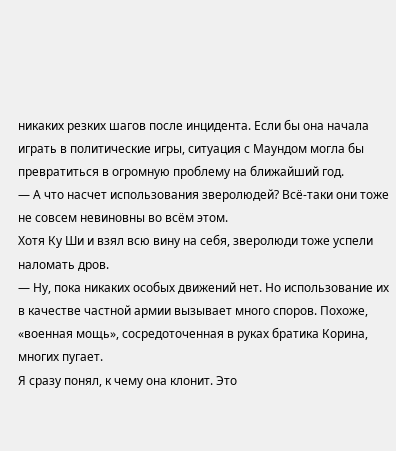никаких резких шагов после инцидента. Если бы она начала играть в политические игры, ситуация с Маундом могла бы превратиться в огромную проблему на ближайший год.
— А что насчет использования зверолюдей? Всё-таки они тоже не совсем невиновны во всём этом.
Хотя Ку Ши и взял всю вину на себя, зверолюди тоже успели наломать дров.
— Ну, пока никаких особых движений нет. Но использование их в качестве частной армии вызывает много споров. Похоже, «военная мощь», сосредоточенная в руках братика Корина, многих пугает.
Я сразу понял, к чему она клонит. Это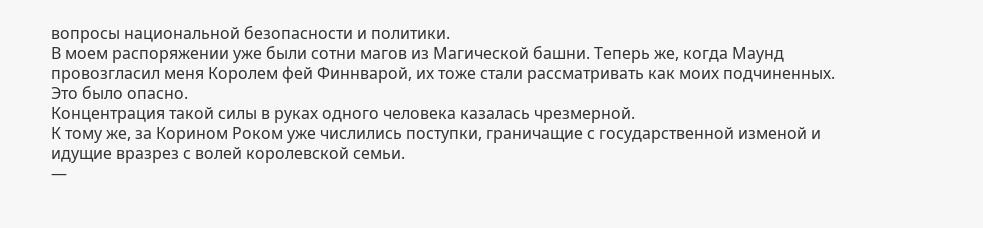вопросы национальной безопасности и политики.
В моем распоряжении уже были сотни магов из Магической башни. Теперь же, когда Маунд провозгласил меня Королем фей Финнварой, их тоже стали рассматривать как моих подчиненных.
Это было опасно.
Концентрация такой силы в руках одного человека казалась чрезмерной.
К тому же, за Корином Роком уже числились поступки, граничащие с государственной изменой и идущие вразрез с волей королевской семьи.
—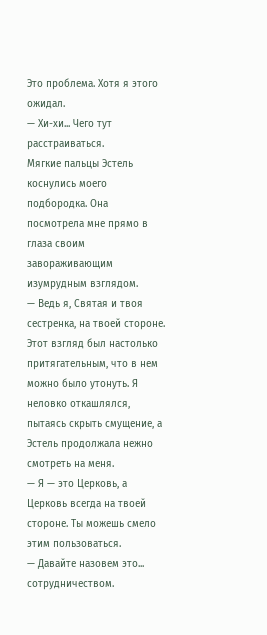Это проблема. Хотя я этого ожидал.
— Хи-хи... Чего тут расстраиваться.
Мягкие пальцы Эстель коснулись моего подбородка. Она посмотрела мне прямо в глаза своим завораживающим изумрудным взглядом.
— Ведь я, Святая и твоя сестренка, на твоей стороне.
Этот взгляд был настолько притягательным, что в нем можно было утонуть. Я неловко откашлялся, пытаясь скрыть смущение, а Эстель продолжала нежно смотреть на меня.
— Я — это Церковь, а Церковь всегда на твоей стороне. Ты можешь смело этим пользоваться.
— Давайте назовем это... сотрудничеством.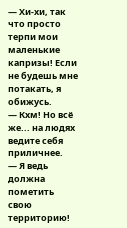— Хи-хи, так что просто терпи мои маленькие капризы! Если не будешь мне потакать, я обижусь.
— Кхм! Но всё же... на людях ведите себя приличнее.
— Я ведь должна пометить свою территорию!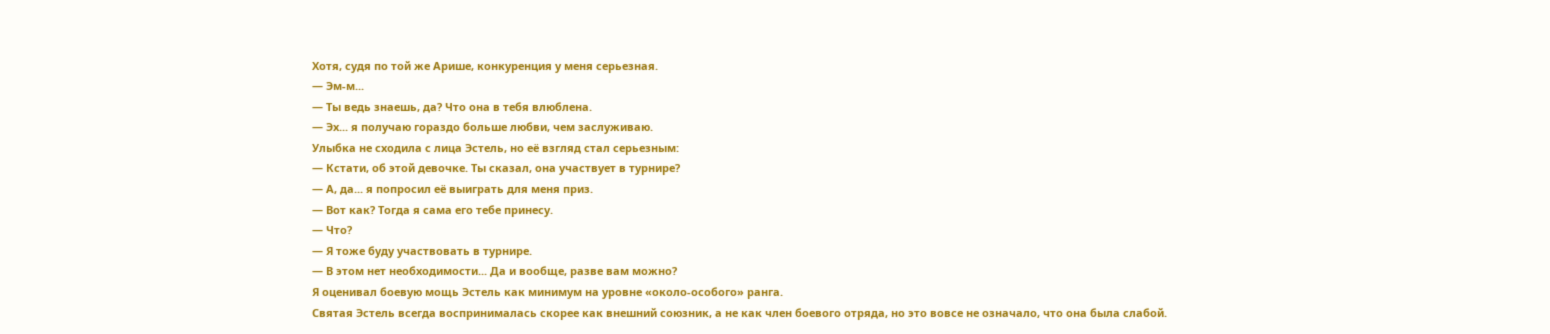Хотя, судя по той же Арише, конкуренция у меня серьезная.
— Эм-м...
— Ты ведь знаешь, да? Что она в тебя влюблена.
— Эх... я получаю гораздо больше любви, чем заслуживаю.
Улыбка не сходила с лица Эстель, но её взгляд стал серьезным:
— Кстати, об этой девочке. Ты сказал, она участвует в турнире?
— А, да... я попросил её выиграть для меня приз.
— Вот как? Тогда я сама его тебе принесу.
— Что?
— Я тоже буду участвовать в турнире.
— В этом нет необходимости... Да и вообще, разве вам можно?
Я оценивал боевую мощь Эстель как минимум на уровне «около-особого» ранга.
Святая Эстель всегда воспринималась скорее как внешний союзник, а не как член боевого отряда, но это вовсе не означало, что она была слабой.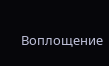Воплощение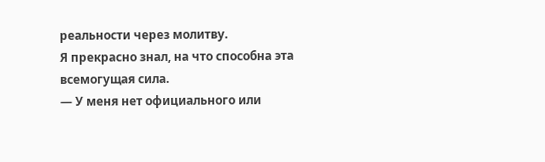реальности через молитву.
Я прекрасно знал, на что способна эта всемогущая сила.
— У меня нет официального или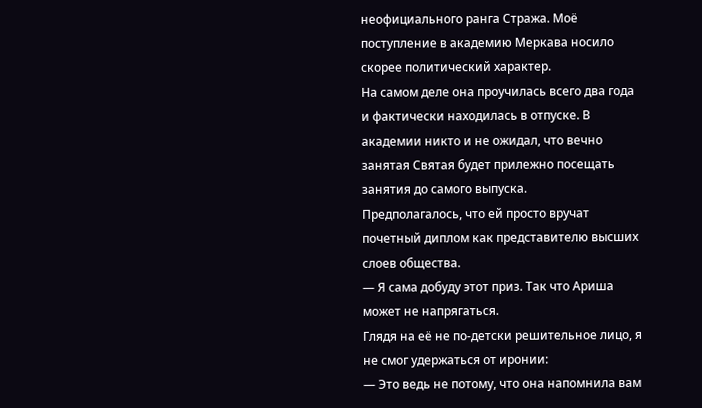неофициального ранга Стража. Моё поступление в академию Меркава носило скорее политический характер.
На самом деле она проучилась всего два года и фактически находилась в отпуске. В академии никто и не ожидал, что вечно занятая Святая будет прилежно посещать занятия до самого выпуска.
Предполагалось, что ей просто вручат почетный диплом как представителю высших слоев общества.
— Я сама добуду этот приз. Так что Ариша может не напрягаться.
Глядя на её не по-детски решительное лицо, я не смог удержаться от иронии:
— Это ведь не потому, что она напомнила вам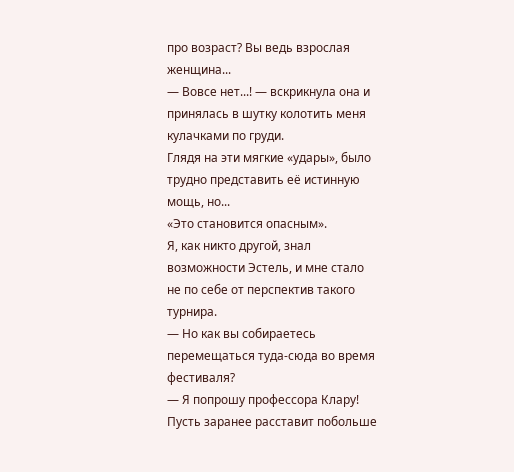про возраст? Вы ведь взрослая женщина...
— Вовсе нет...! — вскрикнула она и принялась в шутку колотить меня кулачками по груди.
Глядя на эти мягкие «удары», было трудно представить её истинную мощь, но...
«Это становится опасным».
Я, как никто другой, знал возможности Эстель, и мне стало не по себе от перспектив такого турнира.
— Но как вы собираетесь перемещаться туда-сюда во время фестиваля?
— Я попрошу профессора Клару! Пусть заранее расставит побольше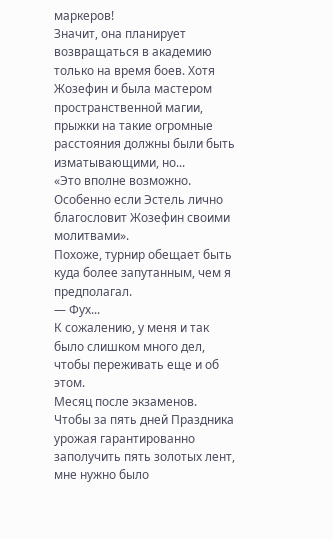маркеров!
Значит, она планирует возвращаться в академию только на время боев. Хотя Жозефин и была мастером пространственной магии, прыжки на такие огромные расстояния должны были быть изматывающими, но...
«Это вполне возможно. Особенно если Эстель лично благословит Жозефин своими молитвами».
Похоже, турнир обещает быть куда более запутанным, чем я предполагал.
— Фух...
К сожалению, у меня и так было слишком много дел, чтобы переживать еще и об этом.
Месяц после экзаменов.
Чтобы за пять дней Праздника урожая гарантированно заполучить пять золотых лент, мне нужно было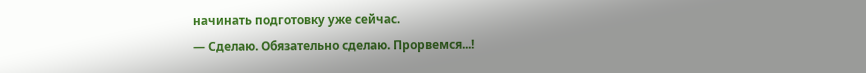начинать подготовку уже сейчас.
— Сделаю. Обязательно сделаю. Прорвемся...!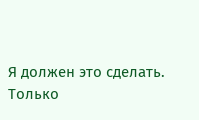Я должен это сделать.
Только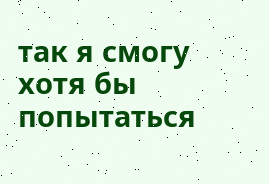так я смогу хотя бы попытаться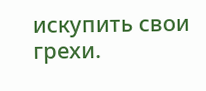искупить свои грехи.